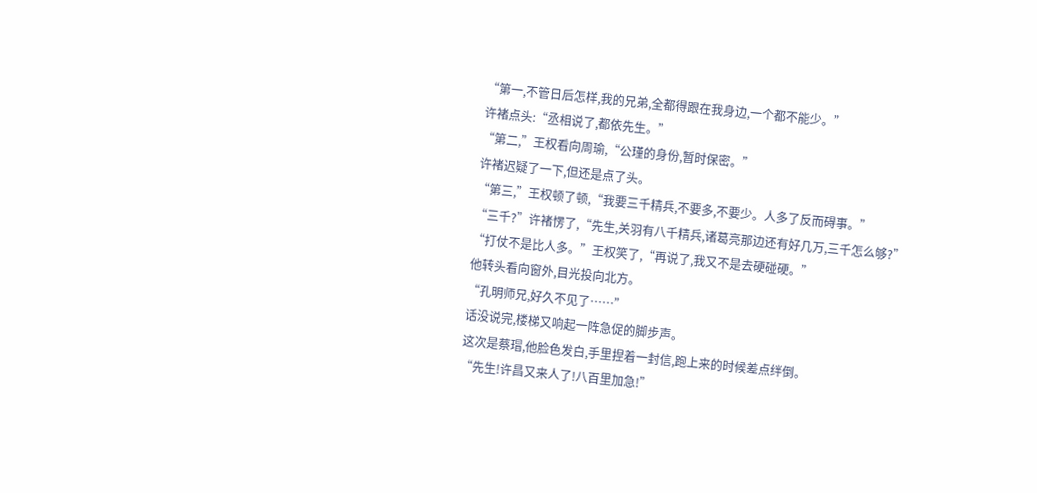“第一,不管日后怎样,我的兄弟,全都得跟在我身边,一个都不能少。”
许褚点头:“丞相说了,都依先生。”
“第二,”王权看向周瑜,“公瑾的身份,暂时保密。”
许褚迟疑了一下,但还是点了头。
“第三,”王权顿了顿,“我要三千精兵,不要多,不要少。人多了反而碍事。”
“三千?”许褚愣了,“先生,关羽有八千精兵,诸葛亮那边还有好几万,三千怎么够?”
“打仗不是比人多。”王权笑了,“再说了,我又不是去硬碰硬。”
他转头看向窗外,目光投向北方。
“孔明师兄,好久不见了……”
话没说完,楼梯又响起一阵急促的脚步声。
这次是蔡瑁,他脸色发白,手里捏着一封信,跑上来的时候差点绊倒。
“先生!许昌又来人了!八百里加急!”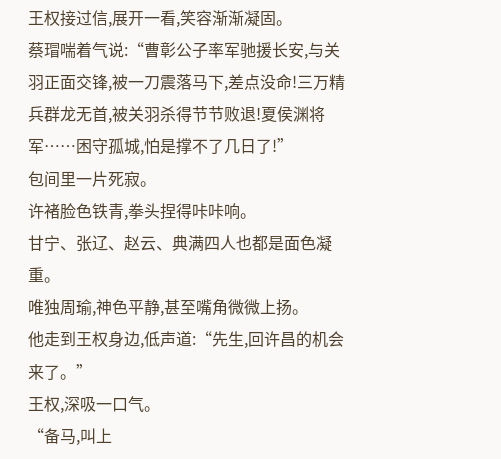王权接过信,展开一看,笑容渐渐凝固。
蔡瑁喘着气说:“曹彰公子率军驰援长安,与关羽正面交锋,被一刀震落马下,差点没命!三万精兵群龙无首,被关羽杀得节节败退!夏侯渊将军……困守孤城,怕是撑不了几日了!”
包间里一片死寂。
许褚脸色铁青,拳头捏得咔咔响。
甘宁、张辽、赵云、典满四人也都是面色凝重。
唯独周瑜,神色平静,甚至嘴角微微上扬。
他走到王权身边,低声道:“先生,回许昌的机会来了。”
王权,深吸一口气。
“备马,叫上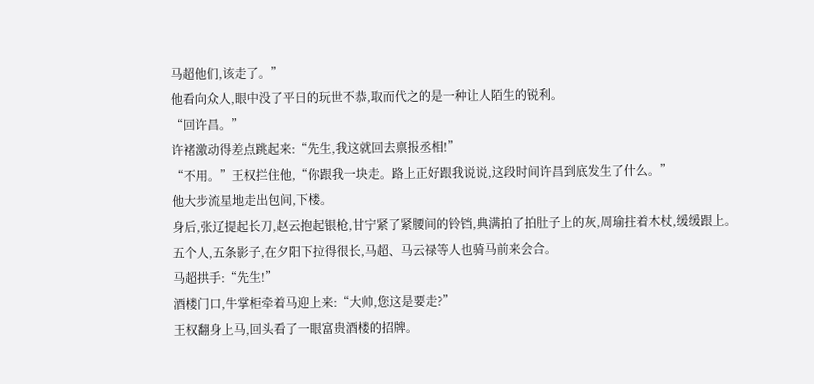马超他们,该走了。”
他看向众人,眼中没了平日的玩世不恭,取而代之的是一种让人陌生的锐利。
“回许昌。”
许褚激动得差点跳起来:“先生,我这就回去禀报丞相!”
“不用。”王权拦住他,“你跟我一块走。路上正好跟我说说,这段时间许昌到底发生了什么。”
他大步流星地走出包间,下楼。
身后,张辽提起长刀,赵云抱起银枪,甘宁紧了紧腰间的铃铛,典满拍了拍肚子上的灰,周瑜拄着木杖,缓缓跟上。
五个人,五条影子,在夕阳下拉得很长,马超、马云禄等人也骑马前来会合。
马超拱手:“先生!”
酒楼门口,牛掌柜牵着马迎上来:“大帅,您这是要走?”
王权翻身上马,回头看了一眼富贵酒楼的招牌。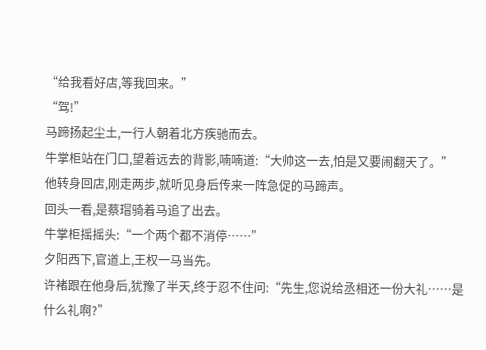“给我看好店,等我回来。”
“驾!”
马蹄扬起尘土,一行人朝着北方疾驰而去。
牛掌柜站在门口,望着远去的背影,喃喃道:“大帅这一去,怕是又要闹翻天了。”
他转身回店,刚走两步,就听见身后传来一阵急促的马蹄声。
回头一看,是蔡瑁骑着马追了出去。
牛掌柜摇摇头:“一个两个都不消停……”
夕阳西下,官道上,王权一马当先。
许褚跟在他身后,犹豫了半天,终于忍不住问:“先生,您说给丞相还一份大礼……是什么礼啊?”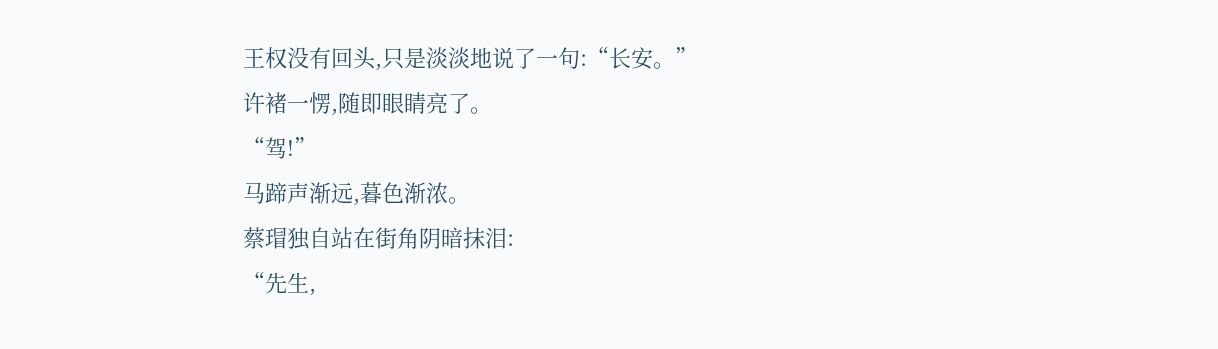王权没有回头,只是淡淡地说了一句:“长安。”
许褚一愣,随即眼睛亮了。
“驾!”
马蹄声渐远,暮色渐浓。
蔡瑁独自站在街角阴暗抹泪:
“先生,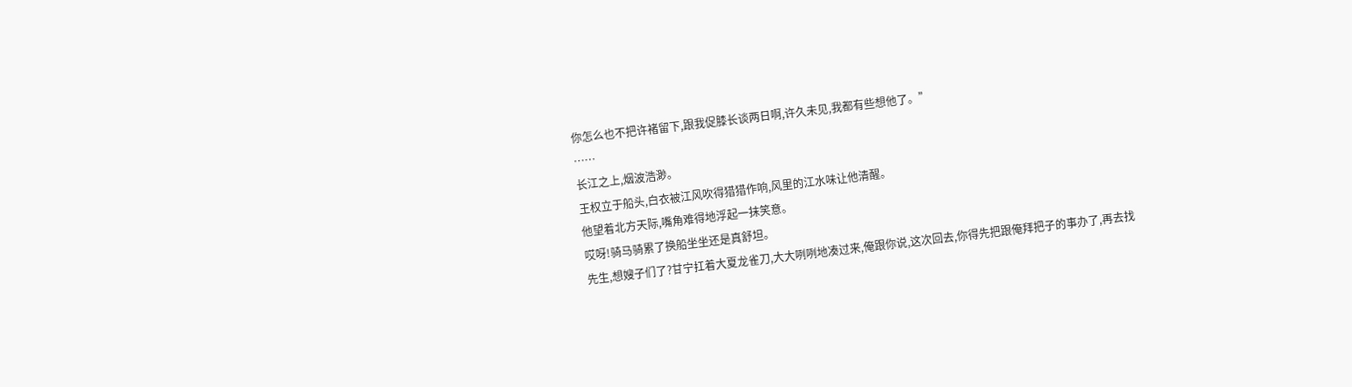你怎么也不把许褚留下,跟我促膝长谈两日啊,许久未见,我都有些想他了。”
……
长江之上,烟波浩渺。
王权立于船头,白衣被江风吹得猎猎作响,风里的江水味让他清醒。
他望着北方天际,嘴角难得地浮起一抹笑意。
哎呀!骑马骑累了换船坐坐还是真舒坦。
先生,想嫂子们了?甘宁扛着大夏龙雀刀,大大咧咧地凑过来,俺跟你说,这次回去,你得先把跟俺拜把子的事办了,再去找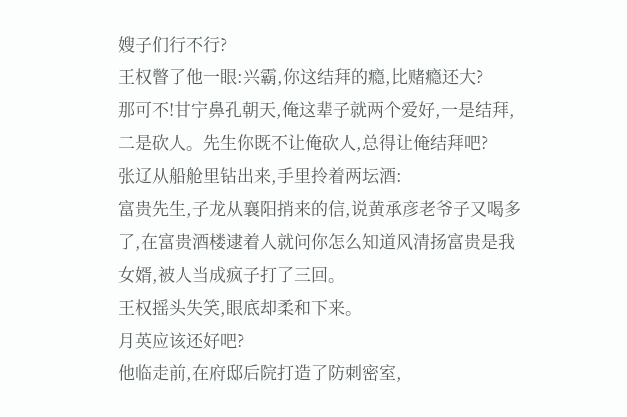嫂子们行不行?
王权瞥了他一眼:兴霸,你这结拜的瘾,比赌瘾还大?
那可不!甘宁鼻孔朝天,俺这辈子就两个爱好,一是结拜,二是砍人。先生你既不让俺砍人,总得让俺结拜吧?
张辽从船舱里钻出来,手里拎着两坛酒:
富贵先生,子龙从襄阳捎来的信,说黄承彦老爷子又喝多了,在富贵酒楼逮着人就问你怎么知道风清扬富贵是我女婿,被人当成疯子打了三回。
王权摇头失笑,眼底却柔和下来。
月英应该还好吧?
他临走前,在府邸后院打造了防刺密室,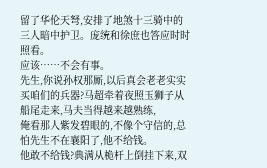留了华伦天弩,安排了地煞十三骑中的三人暗中护卫。庞统和徐庶也答应时时照看。
应该……不会有事。
先生,你说孙权那厮,以后真会老老实实买咱们的兵器?马超牵着夜照玉狮子从船尾走来,马夫当得越来越熟练,
俺看那人紫发碧眼的,不像个守信的,总怕先生不在襄阳了,他不给钱。
他敢不给钱?典满从桅杆上倒挂下来,双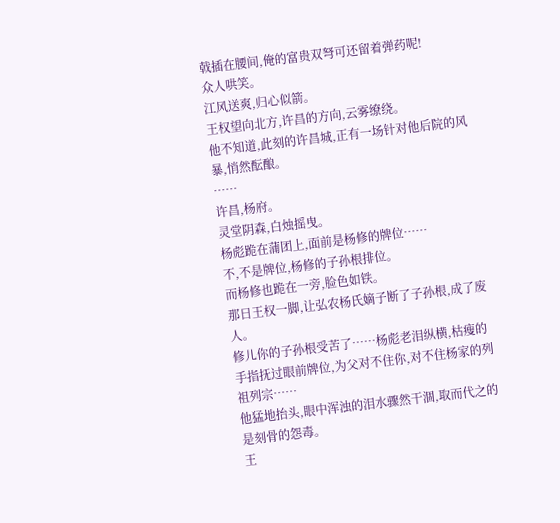戟插在腰间,俺的富贵双弩可还留着弹药呢!
众人哄笑。
江风送爽,归心似箭。
王权望向北方,许昌的方向,云雾缭绕。
他不知道,此刻的许昌城,正有一场针对他后院的风暴,悄然酝酿。
……
许昌,杨府。
灵堂阴森,白烛摇曳。
杨彪跪在蒲团上,面前是杨修的牌位……
不,不是牌位,杨修的子孙根排位。
而杨修也跪在一旁,脸色如铁。
那日王权一脚,让弘农杨氏嫡子断了子孙根,成了废人。
修儿你的子孙根受苦了……杨彪老泪纵横,枯瘦的手指抚过眼前牌位,为父对不住你,对不住杨家的列祖列宗……
他猛地抬头,眼中浑浊的泪水骤然干涸,取而代之的是刻骨的怨毒。
王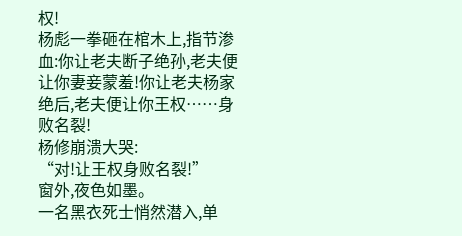权!
杨彪一拳砸在棺木上,指节渗血:你让老夫断子绝孙,老夫便让你妻妾蒙羞!你让老夫杨家绝后,老夫便让你王权……身败名裂!
杨修崩溃大哭:
“对!让王权身败名裂!”
窗外,夜色如墨。
一名黑衣死士悄然潜入,单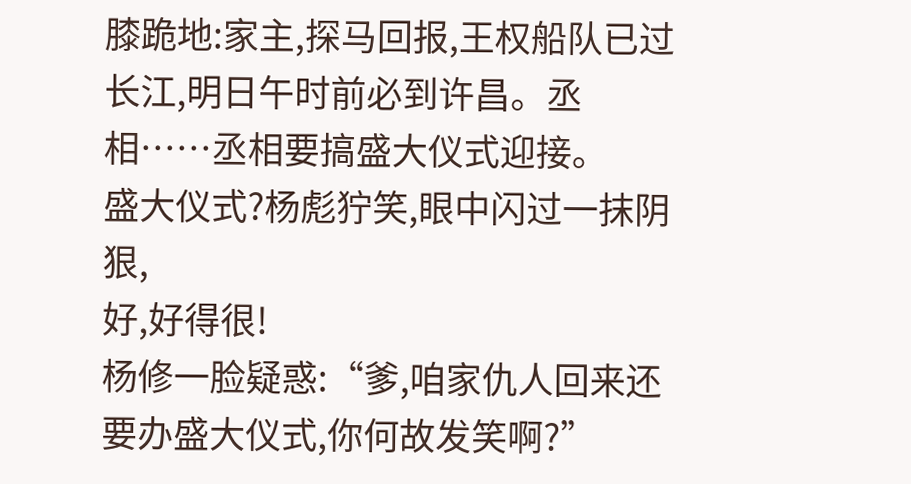膝跪地:家主,探马回报,王权船队已过长江,明日午时前必到许昌。丞相……丞相要搞盛大仪式迎接。
盛大仪式?杨彪狞笑,眼中闪过一抹阴狠,
好,好得很!
杨修一脸疑惑:“爹,咱家仇人回来还要办盛大仪式,你何故发笑啊?”